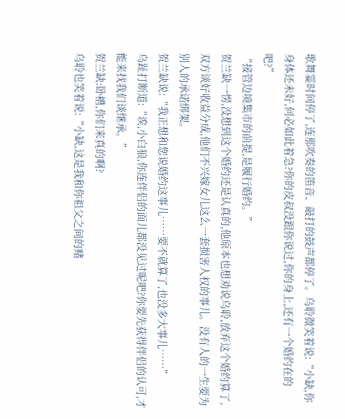歌舞霎时间停了,连那吹奏的笛音、敲打的鼓声都停了。乌聆微笑着说:“小缺,你身体还未好,何必如此着急?你的皮叔没跟你说过,你的身上,还有一个婚约在的吧?”
“接管边境集市的前提,是履行婚约。”
贺兰缺一愣,没想到这个婚约还是认真的,他原本也想劝说乌聆,放弃这个婚约算了,双方谈好收益分成,他们不兴嫁女儿这么一套损害人权的事儿。没有人的一生要为别人的承诺绑架。
贺兰缺说:“我正想和您说婚约这事儿……要不就算了,也没多大事儿……”
乌趾打断道:“诶,小白狼,你连伴侣的面儿都没见过呢吧?你要先获得伴侣的认可,才能来找我们谈继承。”
贺兰缺:卧槽,你们来真的啊?
乌聆也笑着说:“小缺,这是我和你祖父之间的赌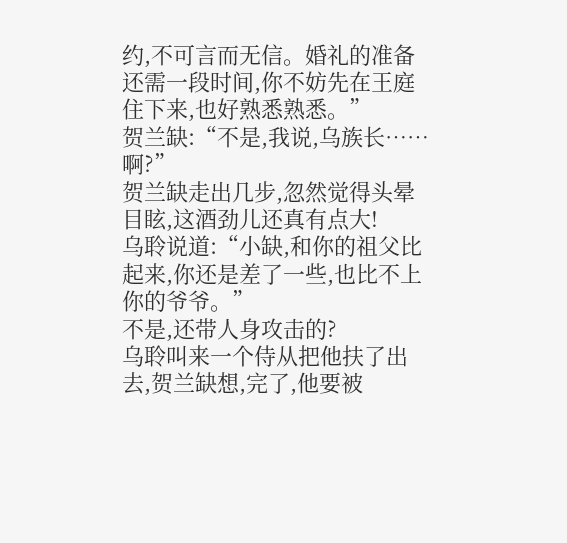约,不可言而无信。婚礼的准备还需一段时间,你不妨先在王庭住下来,也好熟悉熟悉。”
贺兰缺:“不是,我说,乌族长……啊?”
贺兰缺走出几步,忽然觉得头晕目眩,这酒劲儿还真有点大!
乌聆说道:“小缺,和你的祖父比起来,你还是差了一些,也比不上你的爷爷。”
不是,还带人身攻击的?
乌聆叫来一个侍从把他扶了出去,贺兰缺想,完了,他要被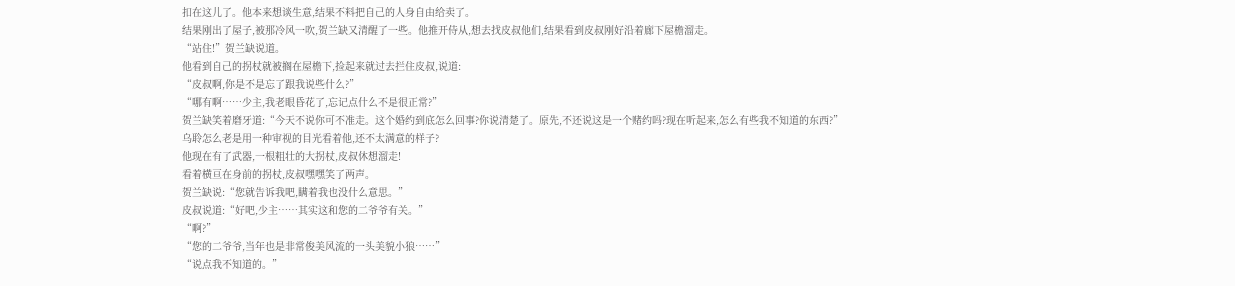扣在这儿了。他本来想谈生意,结果不料把自己的人身自由给卖了。
结果刚出了屋子,被那冷风一吹,贺兰缺又清醒了一些。他推开侍从,想去找皮叔他们,结果看到皮叔刚好沿着廊下屋檐溜走。
“站住!”贺兰缺说道。
他看到自己的拐杖就被搁在屋檐下,捡起来就过去拦住皮叔,说道:
“皮叔啊,你是不是忘了跟我说些什么?”
“哪有啊……少主,我老眼昏花了,忘记点什么不是很正常?”
贺兰缺笑着磨牙道:“今天不说你可不准走。这个婚约到底怎么回事?你说清楚了。原先,不还说这是一个赌约吗?现在听起来,怎么有些我不知道的东西?”
乌聆怎么老是用一种审视的目光看着他,还不太满意的样子?
他现在有了武器,一根粗壮的大拐杖,皮叔休想溜走!
看着横亘在身前的拐杖,皮叔嘿嘿笑了两声。
贺兰缺说:“您就告诉我吧,瞒着我也没什么意思。”
皮叔说道:“好吧,少主……其实这和您的二爷爷有关。”
“啊?”
“您的二爷爷,当年也是非常俊美风流的一头美貌小狼……”
“说点我不知道的。”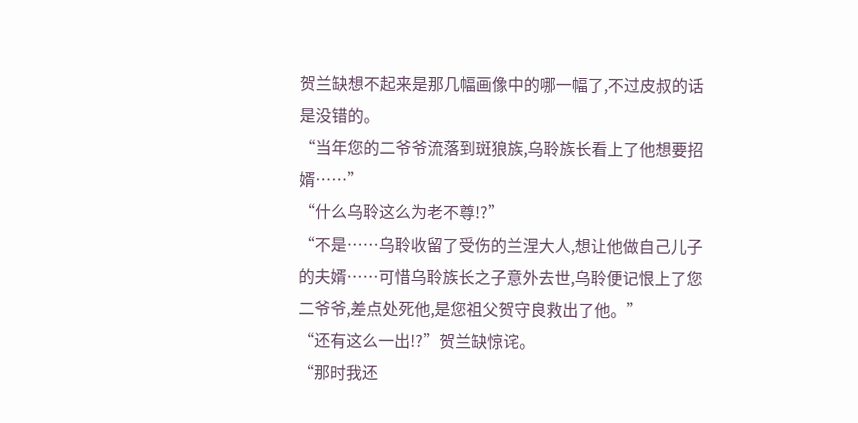贺兰缺想不起来是那几幅画像中的哪一幅了,不过皮叔的话是没错的。
“当年您的二爷爷流落到斑狼族,乌聆族长看上了他想要招婿……”
“什么乌聆这么为老不尊!?”
“不是……乌聆收留了受伤的兰涅大人,想让他做自己儿子的夫婿……可惜乌聆族长之子意外去世,乌聆便记恨上了您二爷爷,差点处死他,是您祖父贺守良救出了他。”
“还有这么一出!?”贺兰缺惊诧。
“那时我还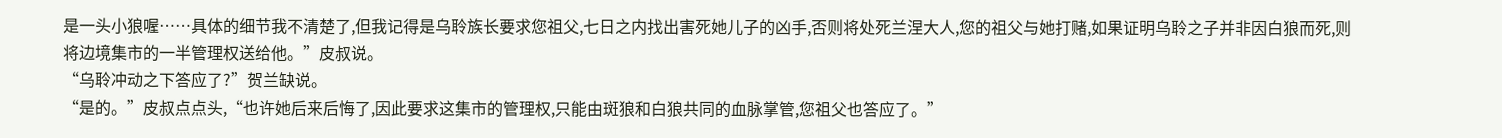是一头小狼喔……具体的细节我不清楚了,但我记得是乌聆族长要求您祖父,七日之内找出害死她儿子的凶手,否则将处死兰涅大人,您的祖父与她打赌,如果证明乌聆之子并非因白狼而死,则将边境集市的一半管理权送给他。”皮叔说。
“乌聆冲动之下答应了?”贺兰缺说。
“是的。”皮叔点点头,“也许她后来后悔了,因此要求这集市的管理权,只能由斑狼和白狼共同的血脉掌管,您祖父也答应了。”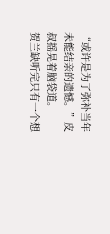“或许是为了弥补当年未能结亲的遗憾。”皮叔摇晃着脑袋道。
贺兰缺听完只有一个想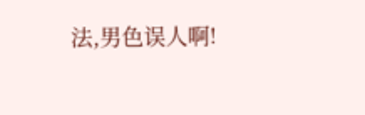法,男色误人啊!